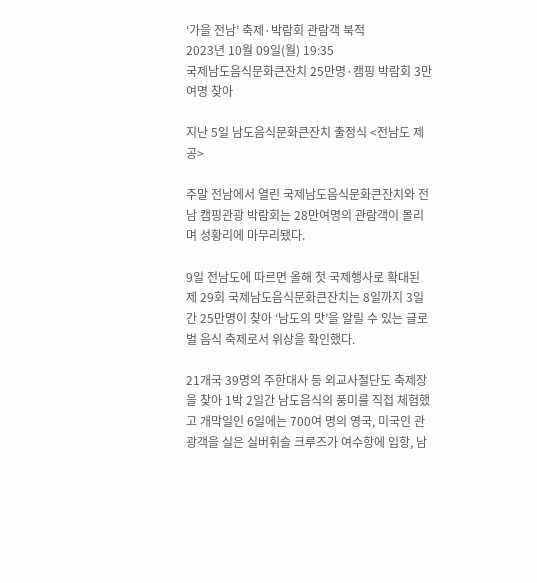‘가을 전남’ 축제·박람회 관람객 북적
2023년 10월 09일(월) 19:35
국제남도음식문화큰잔치 25만명·캠핑 박람회 3만여명 찾아

지난 5일 남도음식문화큰잔치 출정식 <전남도 제공>

주말 전남에서 열린 국제남도음식문화큰잔치와 전남 캠핑관광 박람회는 28만여명의 관람객이 몰리며 성황리에 마무리됐다.

9일 전남도에 따르면 올해 첫 국제행사로 확대된 제 29회 국제남도음식문화큰잔치는 8일까지 3일간 25만명이 찾아 ‘남도의 맛’을 알릴 수 있는 글로벌 음식 축제로서 위상을 확인했다.

21개국 39명의 주한대사 등 외교사절단도 축제장을 찾아 1박 2일간 남도음식의 풍미를 직접 체험했고 개막일인 6일에는 700여 명의 영국, 미국인 관광객을 실은 실버휘슬 크루즈가 여수항에 입항, 남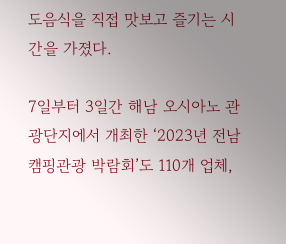도음식을 직접 맛보고 즐기는 시간을 가졌다.

7일부터 3일간 해남 오시아노 관광단지에서 개최한 ‘2023년 전남 캠핑관광 박람회’도 110개 업체,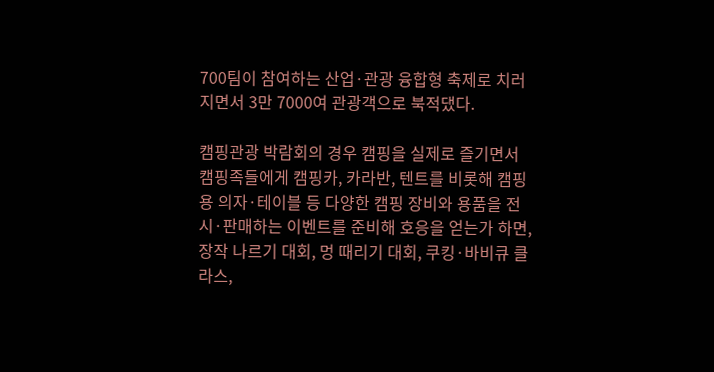700팀이 참여하는 산업·관광 융합형 축제로 치러지면서 3만 7000여 관광객으로 북적댔다.

캠핑관광 박람회의 경우 캠핑을 실제로 즐기면서 캠핑족들에게 캠핑카, 카라반, 텐트를 비롯해 캠핑용 의자·테이블 등 다양한 캠핑 장비와 용품을 전시·판매하는 이벤트를 준비해 호응을 얻는가 하면, 장작 나르기 대회, 멍 때리기 대회, 쿠킹·바비큐 클라스,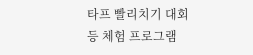타프 빨리치기 대회 등 체험 프로그램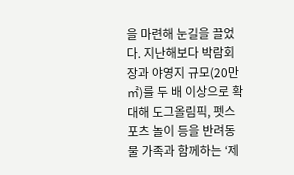을 마련해 눈길을 끌었다. 지난해보다 박람회장과 야영지 규모(20만㎡)를 두 배 이상으로 확대해 도그올림픽, 펫스포츠 놀이 등을 반려동물 가족과 함께하는 ‘제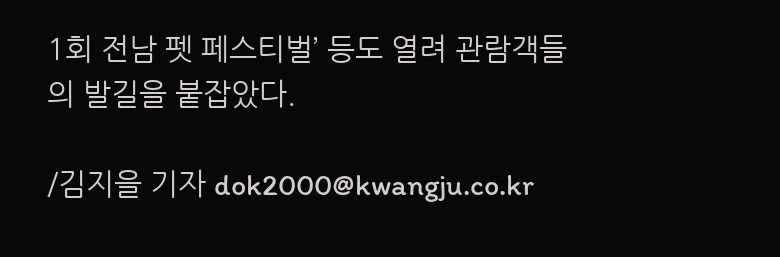1회 전남 펫 페스티벌’ 등도 열려 관람객들의 발길을 붙잡았다.

/김지을 기자 dok2000@kwangju.co.kr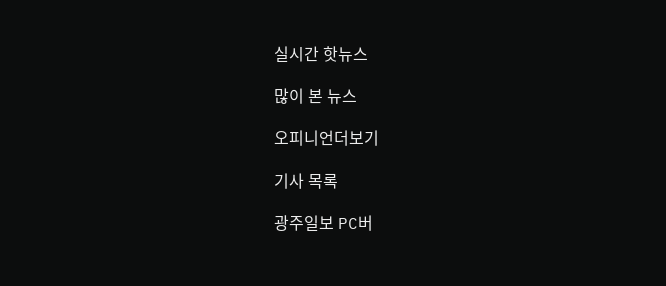실시간 핫뉴스

많이 본 뉴스

오피니언더보기

기사 목록

광주일보 PC버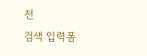전
검색 입력폼